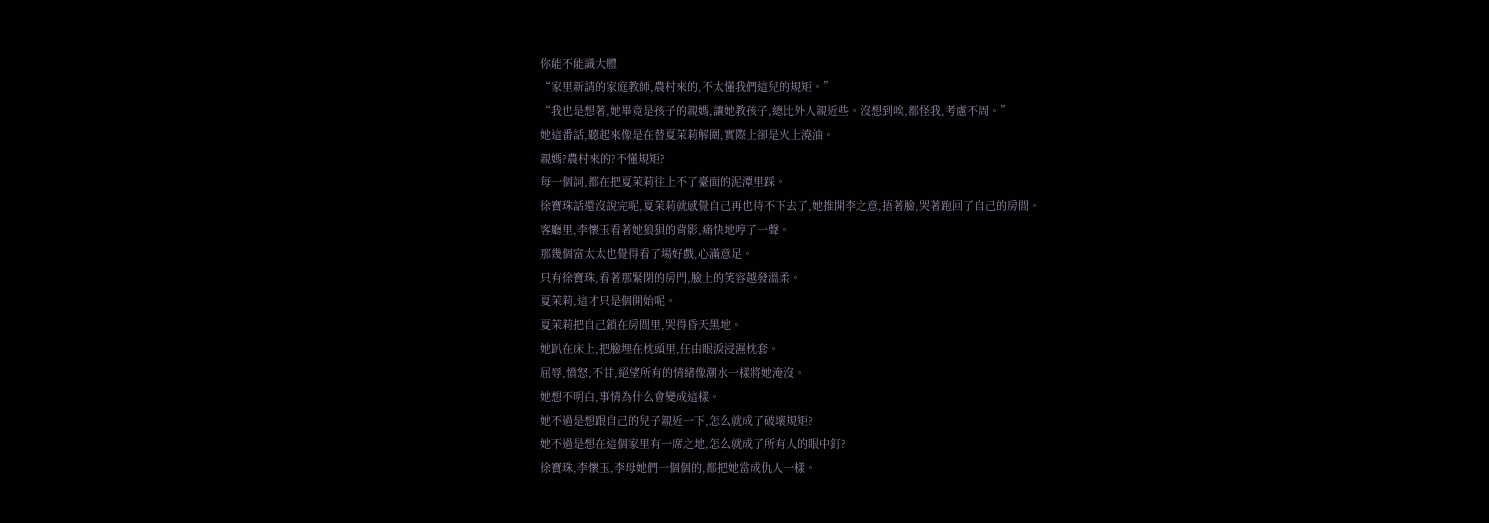你能不能識大體
“家里新請的家庭教師,農村來的,不太懂我們這兒的規矩。”
“我也是想著,她畢竟是孩子的親媽,讓她教孩子,總比外人親近些。沒想到唉,都怪我,考慮不周。”
她這番話,聽起來像是在替夏茉莉解圍,實際上卻是火上澆油。
親媽?農村來的?不懂規矩?
每一個詞,都在把夏茉莉往上不了臺面的泥潭里踩。
徐寶珠話還沒說完呢,夏茉莉就感覺自己再也待不下去了,她推開李之意,捂著臉,哭著跑回了自己的房間。
客廳里,李懷玉看著她狼狽的背影,痛快地哼了一聲。
那幾個富太太也覺得看了場好戲,心滿意足。
只有徐寶珠,看著那緊閉的房門,臉上的笑容越發溫柔。
夏茉莉,這才只是個開始呢。
夏茉莉把自己鎖在房間里,哭得昏天黑地。
她趴在床上,把臉埋在枕頭里,任由眼淚浸濕枕套。
屈辱,憤怒,不甘,絕望所有的情緒像潮水一樣將她淹沒。
她想不明白,事情為什么會變成這樣。
她不過是想跟自己的兒子親近一下,怎么就成了破壞規矩?
她不過是想在這個家里有一席之地,怎么就成了所有人的眼中釘?
徐寶珠,李懷玉,李母她們一個個的,都把她當成仇人一樣。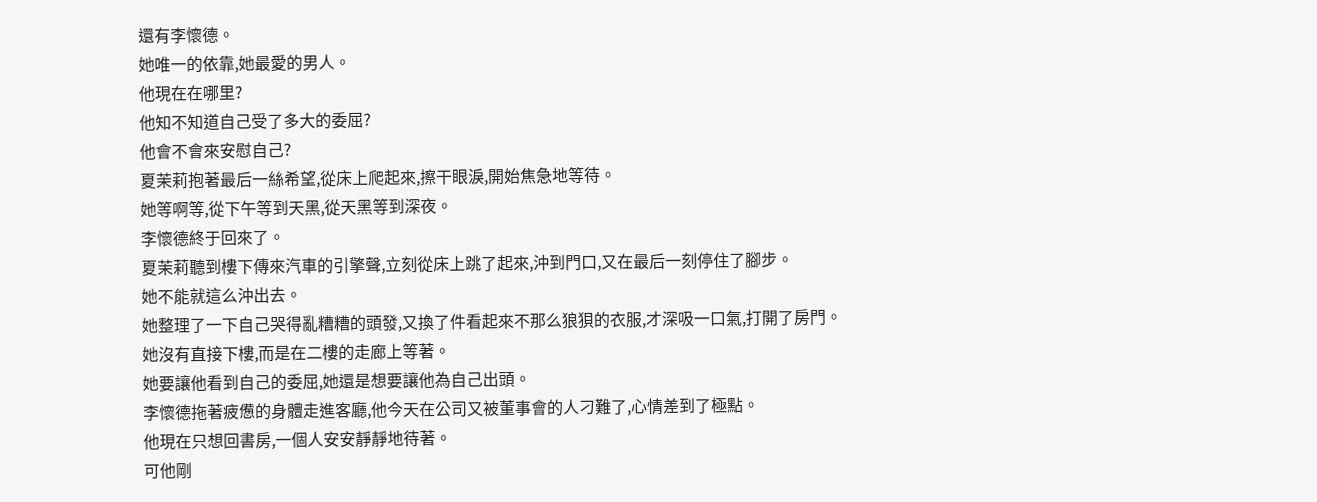還有李懷德。
她唯一的依靠,她最愛的男人。
他現在在哪里?
他知不知道自己受了多大的委屈?
他會不會來安慰自己?
夏茉莉抱著最后一絲希望,從床上爬起來,擦干眼淚,開始焦急地等待。
她等啊等,從下午等到天黑,從天黑等到深夜。
李懷德終于回來了。
夏茉莉聽到樓下傳來汽車的引擎聲,立刻從床上跳了起來,沖到門口,又在最后一刻停住了腳步。
她不能就這么沖出去。
她整理了一下自己哭得亂糟糟的頭發,又換了件看起來不那么狼狽的衣服,才深吸一口氣,打開了房門。
她沒有直接下樓,而是在二樓的走廊上等著。
她要讓他看到自己的委屈,她還是想要讓他為自己出頭。
李懷德拖著疲憊的身體走進客廳,他今天在公司又被董事會的人刁難了,心情差到了極點。
他現在只想回書房,一個人安安靜靜地待著。
可他剛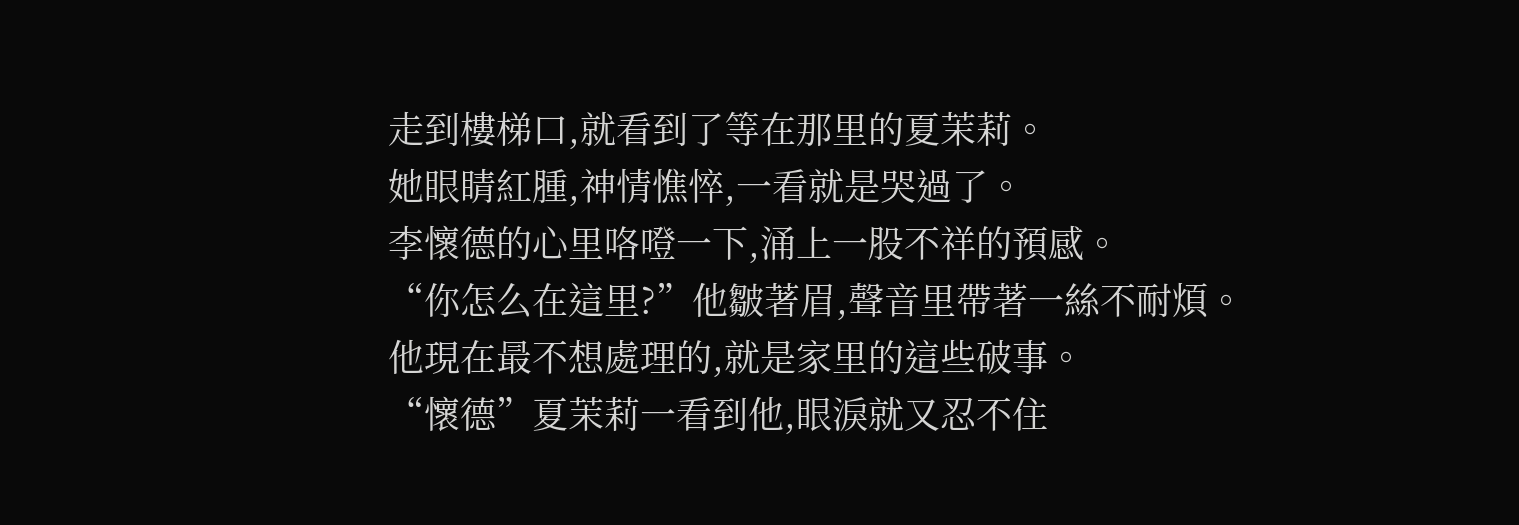走到樓梯口,就看到了等在那里的夏茉莉。
她眼睛紅腫,神情憔悴,一看就是哭過了。
李懷德的心里咯噔一下,涌上一股不祥的預感。
“你怎么在這里?”他皺著眉,聲音里帶著一絲不耐煩。
他現在最不想處理的,就是家里的這些破事。
“懷德”夏茉莉一看到他,眼淚就又忍不住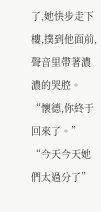了,她快步走下樓,撲到他面前,聲音里帶著濃濃的哭腔。
“懷德,你終于回來了。”
“今天今天她們太過分了”